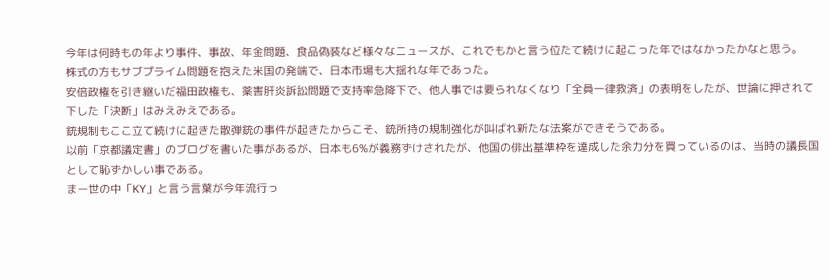今年は何時もの年より事件、事故、年金問題、食品偽装など様々なニュースが、これでもかと言う位たて続けに起こった年ではなかったかなと思う。
株式の方もサブプライム問題を抱えた米国の発端で、日本市場も大揺れな年であった。
安倍政権を引き継いだ福田政権も、薬害肝炎訴訟問題で支持率急降下で、他人事では要られなくなり「全員一律救済」の表明をしたが、世論に押されて下した「決断」はみえみえである。
銃規制もここ立て続けに起きた散弾銃の事件が起きたからこそ、銃所持の規制強化が叫ばれ新たな法案ができそうである。
以前「京都議定書」のブログを書いた事があるが、日本も6%が義務ずけされたが、他国の俳出基準枠を達成した余力分を買っているのは、当時の議長国として恥ずかしい事である。
まー世の中「KY」と言う言葉が今年流行っ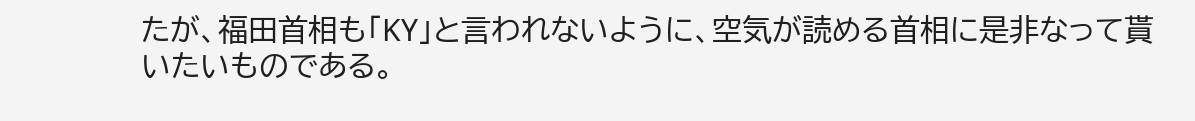たが、福田首相も「KY」と言われないように、空気が読める首相に是非なって貰いたいものである。